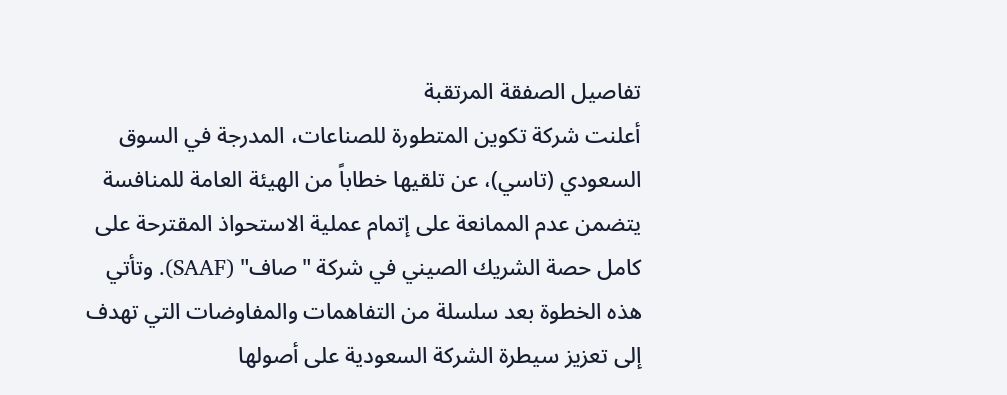تفاصيل الصفقة المرتقبة
أعلنت شركة تكوين المتطورة للصناعات، المدرجة في السوق السعودي (تاسي)، عن تلقيها خطاباً من الهيئة العامة للمنافسة يتضمن عدم الممانعة على إتمام عملية الاستحواذ المقترحة على كامل حصة الشريك الصيني في شركة "صاف" (SAAF). وتأتي هذه الخطوة بعد سلسلة من التفاهمات والمفاوضات التي تهدف إلى تعزيز سيطرة الشركة السعودية على أصولها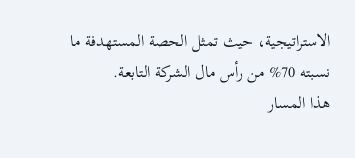الاستراتيجية، حيث تمثل الحصة المستهدفة ما نسبته 70% من رأس مال الشركة التابعة.
هذا المسار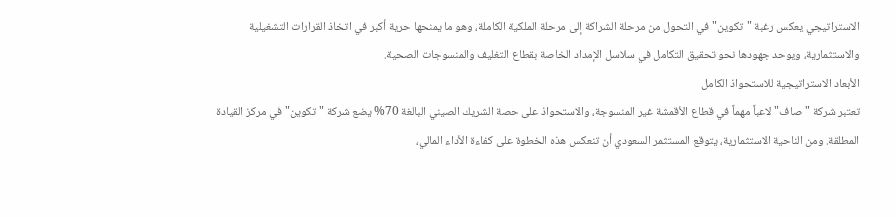الاستراتيجي يعكس رغبة "تكوين" في التحول من مرحلة الشراكة إلى مرحلة الملكية الكاملة، وهو ما يمنحها حرية أكبر في اتخاذ القرارات التشغيلية والاستثمارية، ويوحد جهودها نحو تحقيق التكامل في سلاسل الإمداد الخاصة بقطاع التغليف والمنسوجات الصحية.
الأبعاد الاستراتيجية للاستحواذ الكامل
تعتبر شركة "صاف" لاعباً مهماً في قطاع الأقمشة غير المنسوجة، والاستحواذ على حصة الشريك الصيني البالغة 70% يضع شركة "تكوين" في مركز القيادة المطلقة. ومن الناحية الاستثمارية، يتوقع المستثمر السعودي أن تنعكس هذه الخطوة على كفاءة الأداء المالي،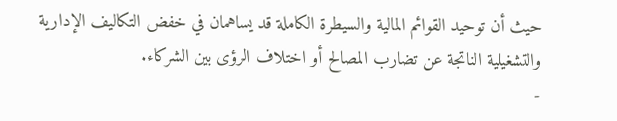حيث أن توحيد القوائم المالية والسيطرة الكاملة قد يساهمان في خفض التكاليف الإدارية والتشغيلية الناتجة عن تضارب المصالح أو اختلاف الرؤى بين الشركاء.
-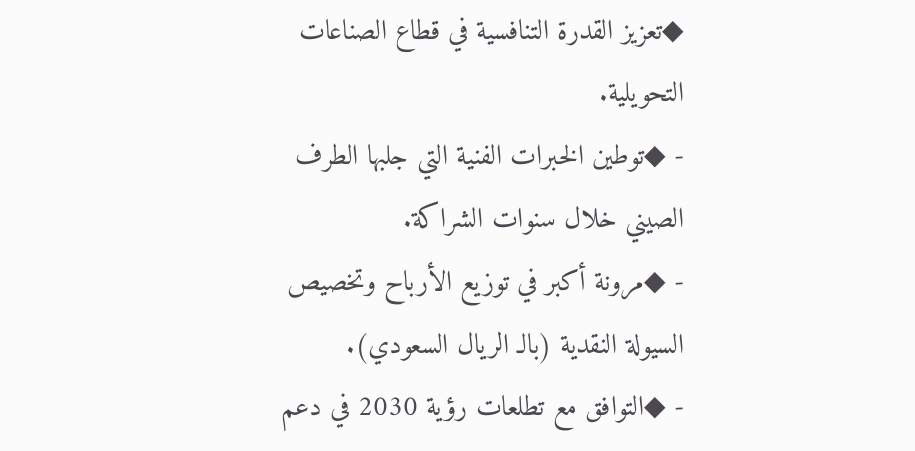◆تعزيز القدرة التنافسية في قطاع الصناعات التحويلية.
- ◆توطين الخبرات الفنية التي جلبها الطرف الصيني خلال سنوات الشراكة.
- ◆مرونة أكبر في توزيع الأرباح وتخصيص السيولة النقدية (بالـ الريال السعودي).
- ◆التوافق مع تطلعات رؤية 2030 في دعم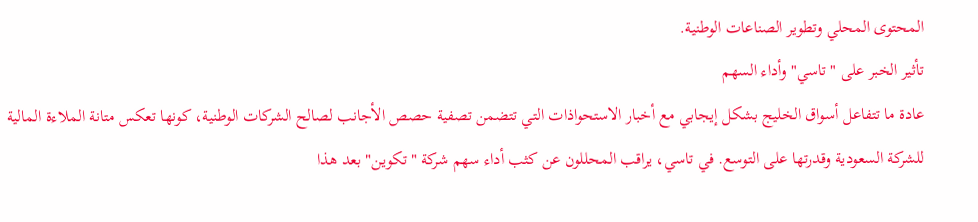المحتوى المحلي وتطوير الصناعات الوطنية.
تأثير الخبر على "تاسي" وأداء السهم
عادة ما تتفاعل أسواق الخليج بشكل إيجابي مع أخبار الاستحواذات التي تتضمن تصفية حصص الأجانب لصالح الشركات الوطنية، كونها تعكس متانة الملاءة المالية للشركة السعودية وقدرتها على التوسع. في تاسي، يراقب المحللون عن كثب أداء سهم شركة "تكوين" بعد هذا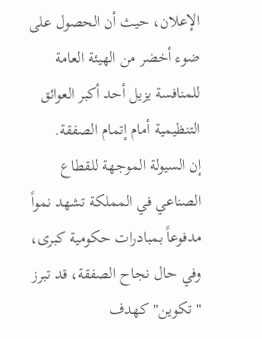الإعلان، حيث أن الحصول على ضوء أخضر من الهيئة العامة للمنافسة يزيل أحد أكبر العوائق التنظيمية أمام إتمام الصفقة.
إن السيولة الموجهة للقطاع الصناعي في المملكة تشهد نمواً مدفوعاً بمبادرات حكومية كبرى، وفي حال نجاح الصفقة، قد تبرز "تكوين" كهدف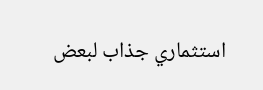استثماري جذاب لبعض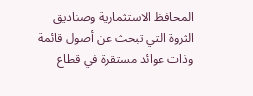المحافظ الاستثمارية وصناديق الثروة التي تبحث عن أصول قائمة وذات عوائد مستقرة في قطاع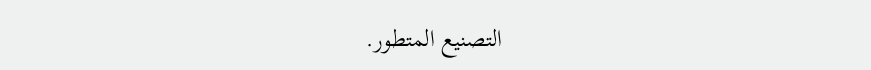التصنيع المتطور.